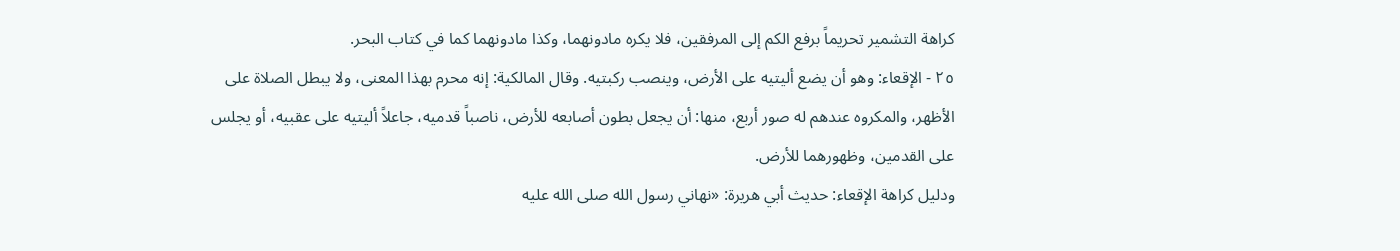كراهة التشمير تحريماً برفع الكم إلى المرفقين، فلا يكره مادونهما، وكذا مادونهما كما في كتاب البحر.
٢٥ - الإقعاء: وهو أن يضع أليتيه على الأرض، وينصب ركبتيه. وقال المالكية: إنه محرم بهذا المعنى، ولا يبطل الصلاة على الأظهر، والمكروه عندهم له صور أربع، منها: أن يجعل بطون أصابعه للأرض، ناصباً قدميه، جاعلاً أليتيه على عقبيه، أو يجلس على القدمين، وظهورهما للأرض.
ودليل كراهة الإقعاء: حديث أبي هريرة: «نهاني رسول الله صلى الله عليه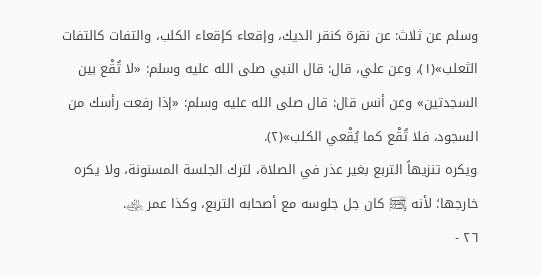وسلم عن ثلاث: عن نقرة كنقر الديك، وإقعاء كإقعاء الكلب، والتفات كالتفات الثعلب»(١)، وعن علي، قال: قال النبي صلى الله عليه وسلم: «لا تُقْع بين السجدتين» وعن أنس قال: قال صلى الله عليه وسلم: «إذا رفعت رأسك من السجود، فلا تُقْع كما يُقْعي الكلب»(٢).
ويكره تنزيهاً التربع بغير عذر في الصلاة، لترك الجلسة المسنونة، ولا يكره خارجها؛ لأنه ﵊ كان جل جلوسه مع أصحابه التربع، وكذا عمر ﵁.
٢٦ -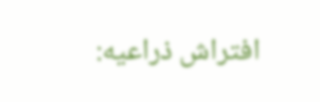افتراش ذراعيه: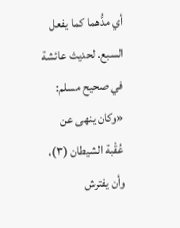أي مدُّهما كما يفعل السبع. لحديث عائشة في صحيح مسلم: «وكان ينهى عن عُقْبة الشيطان (٣)، وأن يفترش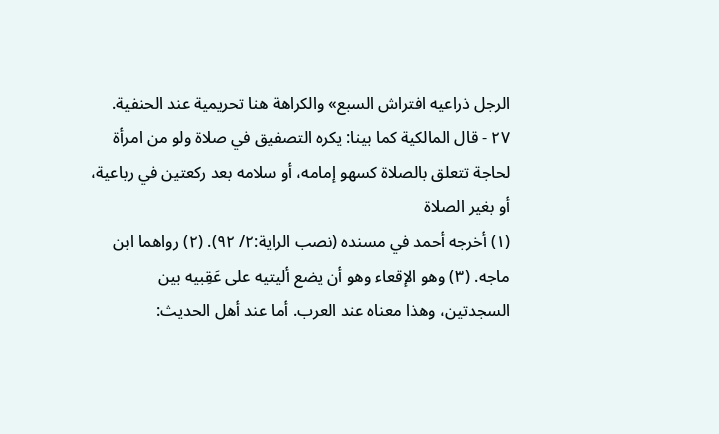الرجل ذراعيه افتراش السبع» والكراهة هنا تحريمية عند الحنفية.
٢٧ - قال المالكية كما بينا: يكره التصفيق في صلاة ولو من امرأة لحاجة تتعلق بالصلاة كسهو إمامه، أو سلامه بعد ركعتين في رباعية، أو بغير الصلاة
(١) أخرجه أحمد في مسنده (نصب الراية:٢/ ٩٢). (٢) رواهما ابن ماجه. (٣) وهو الإقعاء وهو أن يضع أليتيه على عَقِبيه بين السجدتين، وهذا معناه عند العرب. أما عند أهل الحديث: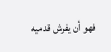فهو أن يفرش قدميه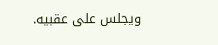ويجلس على عقبيه.